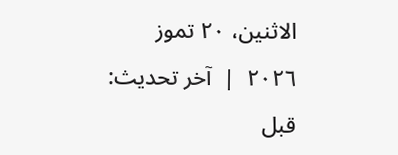الاثنين، ٢٠ تموز ٢٠٢٦  |  آخر تحديث: قبل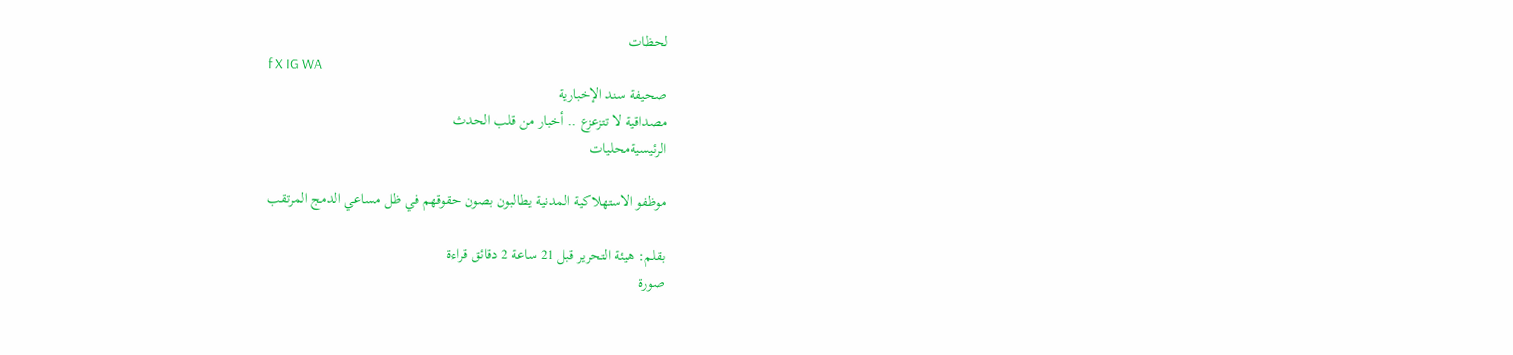لحظات
f X IG WA
صحيفة سند الإخبارية
مصداقية لا تتزعزع .. أخبار من قلب الحدث
الرئيسيةمحليات

موظفو الاستهلاكية المدنية يطالبون بصون حقوقهم في ظل مساعي الدمج المرتقب

بقلم: هيئة التحرير قبل 21 ساعة 2 دقائق قراءة
صورة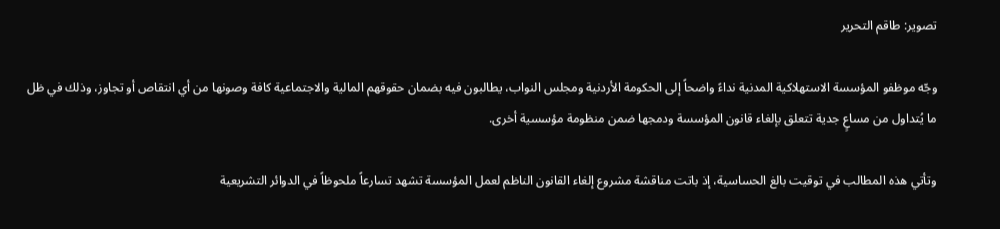تصوير: طاقم التحرير

وجّه موظفو المؤسسة الاستهلاكية المدنية نداءً واضحاً إلى الحكومة الأردنية ومجلس النواب، يطالبون فيه بضمان حقوقهم المالية والاجتماعية كافة وصونها من أي انتقاص أو تجاوز، وذلك في ظل ما يُتداول من مساعٍ جدية تتعلق بإلغاء قانون المؤسسة ودمجها ضمن منظومة مؤسسية أخرى.

وتأتي هذه المطالب في توقيت بالغ الحساسية، إذ باتت مناقشة مشروع إلغاء القانون الناظم لعمل المؤسسة تشهد تسارعاً ملحوظاً في الدوائر التشريعية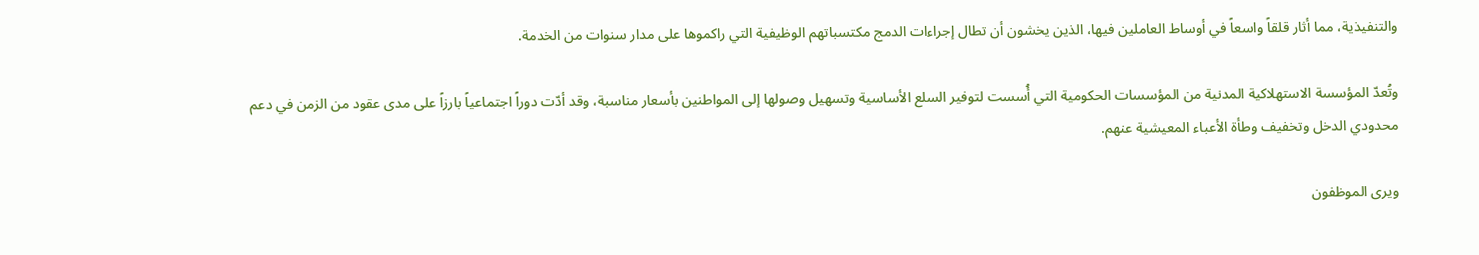والتنفيذية، مما أثار قلقاً واسعاً في أوساط العاملين فيها، الذين يخشون أن تطال إجراءات الدمج مكتسباتهم الوظيفية التي راكموها على مدار سنوات من الخدمة.

وتُعدّ المؤسسة الاستهلاكية المدنية من المؤسسات الحكومية التي أُسست لتوفير السلع الأساسية وتسهيل وصولها إلى المواطنين بأسعار مناسبة، وقد أدّت دوراً اجتماعياً بارزاً على مدى عقود من الزمن في دعم محدودي الدخل وتخفيف وطأة الأعباء المعيشية عنهم.

ويرى الموظفون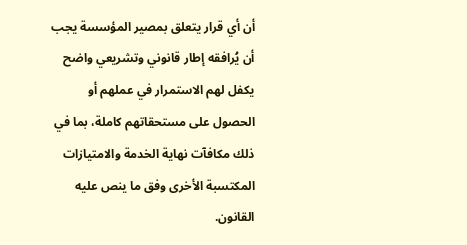أن أي قرار يتعلق بمصير المؤسسة يجب أن يُرافقه إطار قانوني وتشريعي واضح يكفل لهم الاستمرار في عملهم أو الحصول على مستحقاتهم كاملة، بما في ذلك مكافآت نهاية الخدمة والامتيازات المكتسبة الأخرى وفق ما ينص عليه القانون.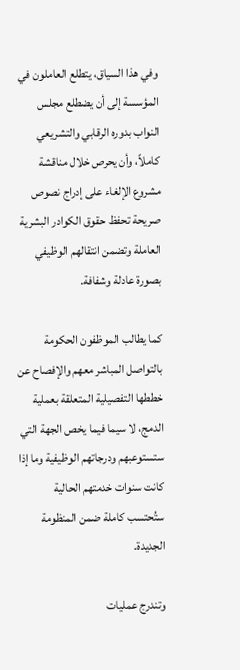وفي هذا السياق، يتطلع العاملون في المؤسسة إلى أن يضطلع مجلس النواب بدوره الرقابي والتشريعي كاملاً، وأن يحرص خلال مناقشة مشروع الإلغاء على إدراج نصوص صريحة تحفظ حقوق الكوادر البشرية العاملة وتضمن انتقالهم الوظيفي بصورة عادلة وشفافة.

كما يطالب الموظفون الحكومة بالتواصل المباشر معهم والإفصاح عن خططها التفصيلية المتعلقة بعملية الدمج، لا سيما فيما يخص الجهة التي ستستوعبهم ودرجاتهم الوظيفية وما إذا كانت سنوات خدمتهم الحالية ستُحتسب كاملة ضمن المنظومة الجديدة.

وتندرج عمليات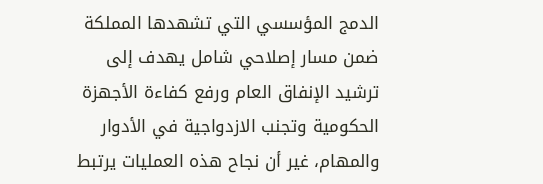الدمج المؤسسي التي تشهدها المملكة ضمن مسار إصلاحي شامل يهدف إلى ترشيد الإنفاق العام ورفع كفاءة الأجهزة الحكومية وتجنب الازدواجية في الأدوار والمهام، غير أن نجاح هذه العمليات يرتبط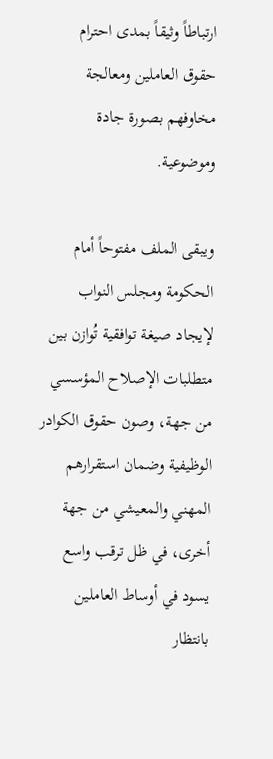ارتباطاً وثيقاً بمدى احترام حقوق العاملين ومعالجة مخاوفهم بصورة جادة وموضوعية.

ويبقى الملف مفتوحاً أمام الحكومة ومجلس النواب لإيجاد صيغة توافقية تُوازن بين متطلبات الإصلاح المؤسسي من جهة، وصون حقوق الكوادر الوظيفية وضمان استقرارهم المهني والمعيشي من جهة أخرى، في ظل ترقب واسع يسود في أوساط العاملين بانتظار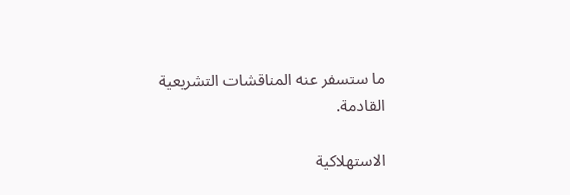ما ستسفر عنه المناقشات التشريعية القادمة.

الاستهلاكية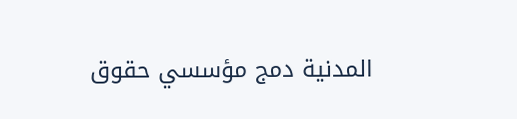المدنية دمج مؤسسي حقوق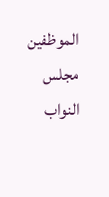الموظفين مجلس النواب